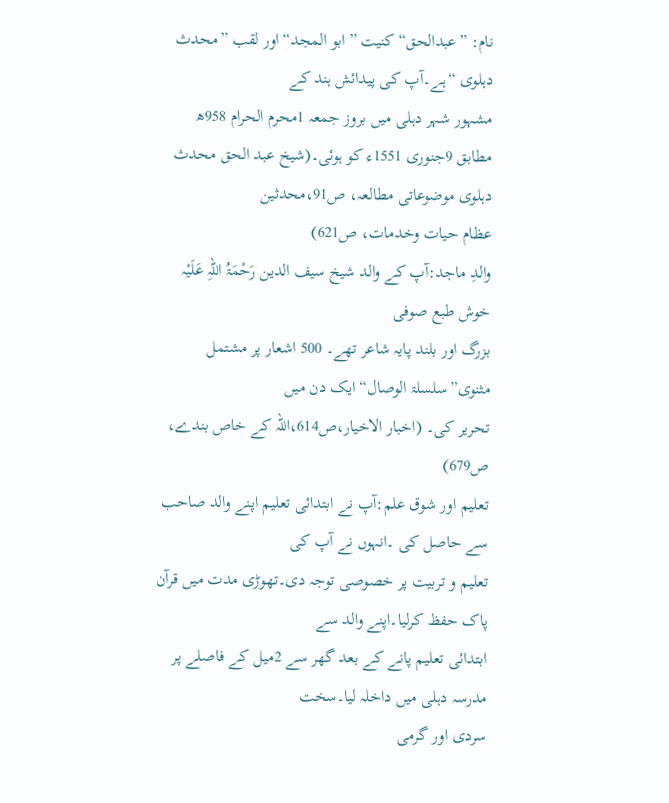نام: ”عبدالحق“کنیت ”ابو المجد“اور لقب ”محدث دہلوی “ہے۔آپ کی پیدائش ہند کے
مشہور شہر دہلی میں بروز جمعہ 1محرم الحرام 958ھ مطابق 9جنوری 1551ء کو ہوئی۔(شیخ عبد الحق محدث دہلوی موضوعاتی مطالعہ، ص91،محدثین
عظام حیات وخدمات، ص621)
والدِ ماجد:آپ کے والد شیخ سیف الدین رَحْمَۃُ اللہِ عَلَیْہ خوش طبع صوفی
بزرگ اور بلند پایہ شاعر تھے۔ 500 اشعار پر مشتمل مثنوی”سلسلۃ الوصال“ایک دن میں
تحریر کی۔ (اخبار الاخیار،ص614،اللہ کے خاص بندے، ص679)
تعلیم اور شوق علم:آپ نے ابتدائی تعلیم اپنے والد صاحب سے حاصل کی ۔انہوں نے آپ کی
تعلیم و تربیت پر خصوصی توجہ دی۔تھوڑی مدت میں قرآن پاک حفظ کرلیا۔اپنے والد سے
ابتدائی تعلیم پانے کے بعد گھر سے 2میل کے فاصلے پر مدرسہ دہلی میں داخلہ لیا۔سخت
سردی اور گرمی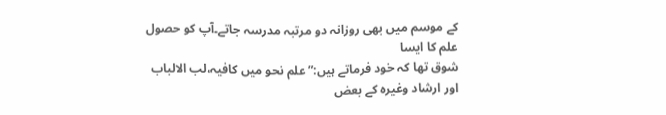کے موسم میں بھی روزانہ دو مرتبہ مدرسہ جاتے۔آپ کو حصول علم کا ایسا
شوق تھا کہ خود فرماتے ہیں:”علم نحو میں کافیہ،لب الالباب اور ارشاد وغیرہ کے بعض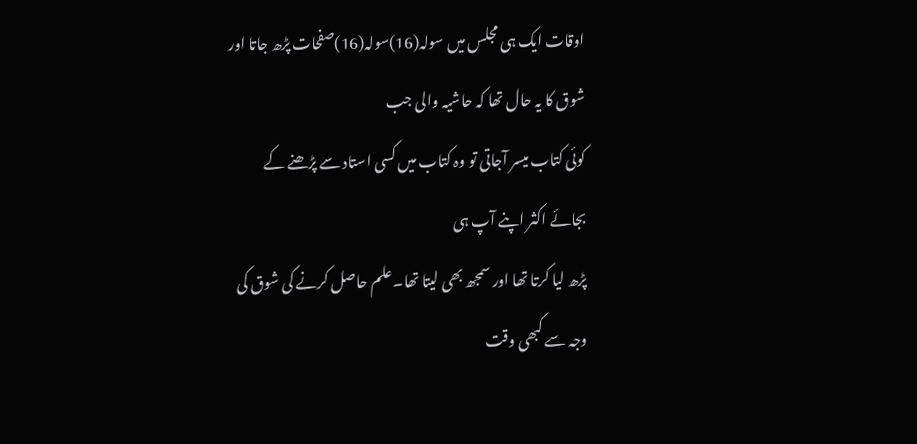اوقات ایک ہی مجلس میں سولہ(16)سولہ(16)صفحات پڑھ جاتا اور شوق کا یہ حال تھا کہ حاشیہ والی جب
کوئی کتاب میسر آجاتی تو وہ کتاب میں کسی استاد سے پڑھنے کے بجائے اکثر اپنے آپ ہی
پڑھ لیا کرتا تھا اور سمجھ بھی لیتا تھا۔علم حاصل کرنے کی شوق کی وجہ سے کبھی وقت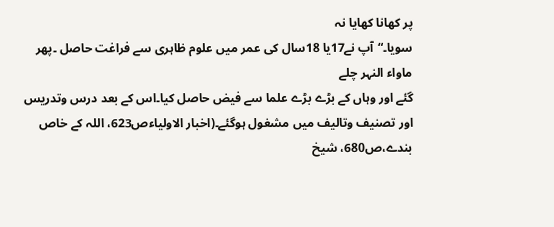پر کھانا کھایا نہ
سویا۔“آپ نے17یا 18سال کی عمر میں علوم ظاہری سے فراغت حاصل ۔پھر ماواء النہر چلے
گئے اور وہاں کے بڑے بڑے علما سے فیض حاصل کیا۔اس کے بعد درس وتدریس اور تصنیف وتالیف میں مشغول ہوگئے۔(اخبار الاولیاءص623، اللہ کے خاص بندے،ص680، شیخ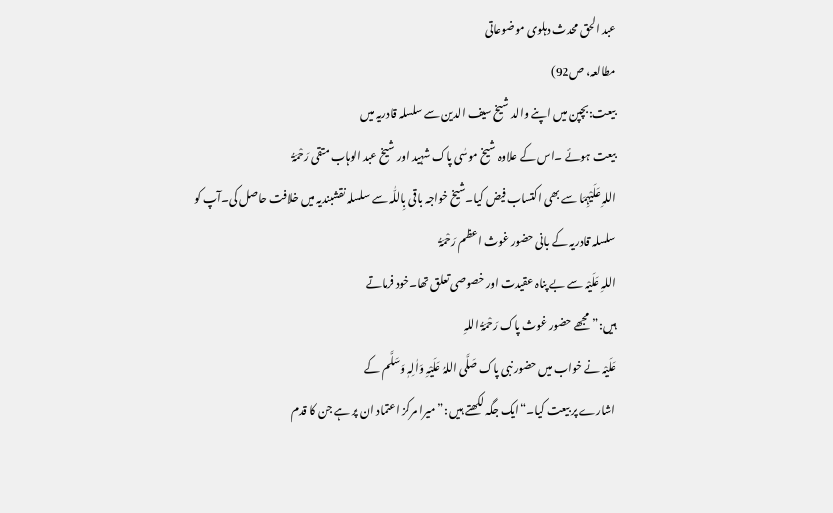عبد الحق محدث دہلوی موضوعاتی
مطالعہ، ص92)
بیعت:بچپن میں اپنے والد شیخ سیف الدین سے سلسلہ قادریہ میں
بیعت ہوئے ۔اس کے علاوہ شیخ موسٰی پاک شہید اور شیخ عبد الوہاب متقی رَحْمَۃُ
اللہِ عَلَیْہِمَا سے بھی اکتساب فیض کیا۔شیخ خواجہ باقی بِاللّٰہ سے سلسلہ نقشبندیہ میں خلافت حاصل کی۔آپ کو
سلسلہ قادریہ کے بانی حضور غوث اعظم رَحْمَۃُ
اللہِ عَلَیْہ سے بے پناہ عقیدت اور خصوصی تعلق تھا۔خود فرماتے
ہیں:”مجھے حضور غوث پاک رَحْمَۃُ اللہِ
عَلَیْہ نے خواب میں حضور نبی پاک صَلَّی اللہُ عَلَیْہِ وَاٰلِہٖ وَسَلَّم کے
اشارے پر بیعت کیا۔“ایک جگہ لکھتے ہیں :”میرا مرکز اعتماد ان پر ہے جن کا قدم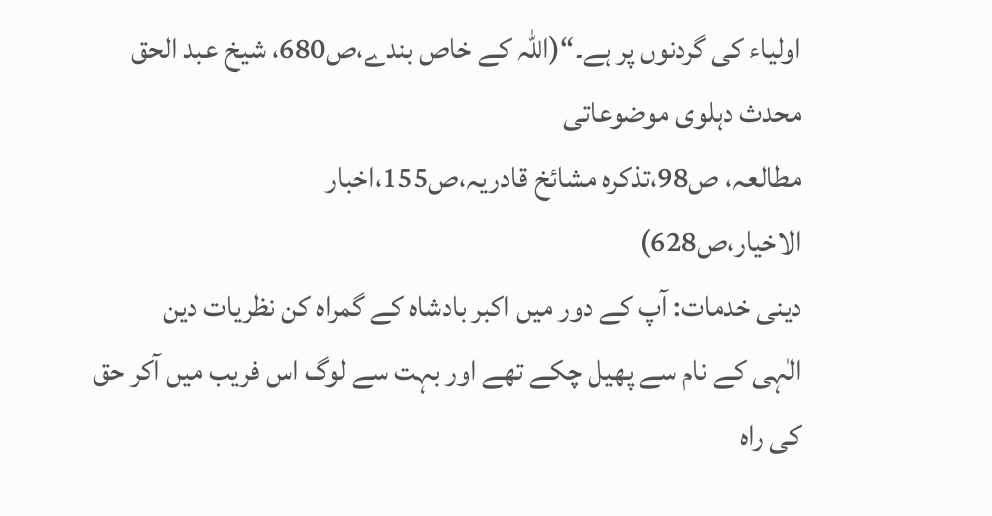اولیاء کی گردنوں پر ہے۔“(اللہ کے خاص بندے،ص680، شیخ عبد الحق محدث دہلوی موضوعاتی
مطالعہ، ص98،تذکرہ مشائخ قادریہ،ص155،اخبار
الاخیار،ص628)
دینی خدمات: آپ کے دور میں اکبر بادشاہ کے گمراہ کن نظریات دین
الٰہی کے نام سے پھیل چکے تھے اور بہت سے لوگ اس فریب میں آکر حق کی راہ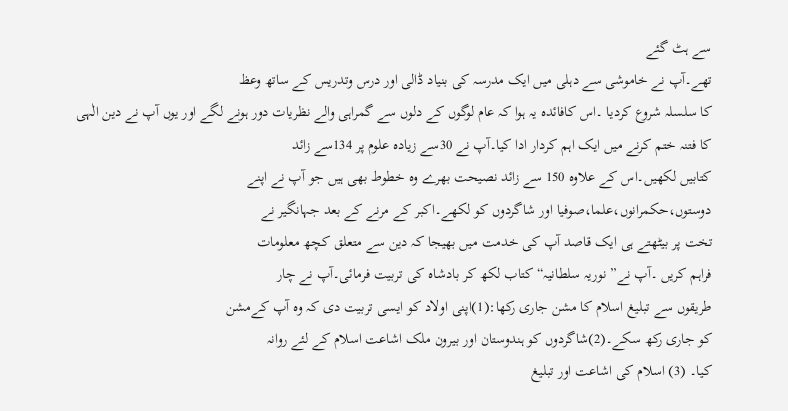سے ہٹ گئے
تھے۔آپ نے خاموشی سے دہلی میں ایک مدرسہ کی بنیاد ڈالی اور درس وتدریس کے ساتھ وعظ
کا سلسلہ شروع کردیا ۔اس کافائدہ یہ ہوا کہ عام لوگوں کے دلوں سے گمراہی والے نظریات دور ہونے لگے اور یوں آپ نے دین الٰہی
کا فتنہ ختم کرنے میں ایک اہم کردار ادا کیا۔آپ نے 30سے زیادہ علوم پر 134سے زائد
کتابیں لکھیں۔اس کے علاوہ 150 سے زائد نصیحت بھرے وہ خطوط بھی ہیں جو آپ نے اپنے
دوستوں،حکمرانوں،علما،صوفیا اور شاگردوں کو لکھے۔اکبر کے مرنے کے بعد جہانگیر نے
تخت پر بیٹھتے ہی ایک قاصد آپ کی خدمت میں بھیجا کہ دین سے متعلق کچھ معلومات
فراہم کریں ۔آپ نے” نوریہ سلطانیہ“ کتاب لکھ کر بادشاہ کی تربیت فرمائی۔آپ نے چار
طریقوں سے تبلیغ اسلام کا مشن جاری رکھا:(1)اپنی اولاد کو ایسی تربیت دی کہ وہ آپ کےمشن
کو جاری رکھ سکے۔(2)شاگردوں کو ہندوستان اور بیرون ملک اشاعت اسلام کے لئے روانہ
کیا۔ (3) اسلام کی اشاعت اور تبلیغ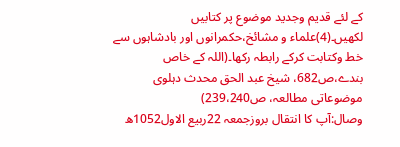کے لئے قدیم وجدید موضوع پر کتابیں
لکھیں۔(4)علماء و مشائخ،حکمرانوں اور بادشاہوں سے خط وکتابت کرکے رابطہ رکھا۔(اللہ کے خاص
بندے،ص682، شیخ عبد الحق محدث دہلوی موضوعاتی مطالعہ، ص239،240)
وصال:آپ کا انتقال بروزجمعہ 22ربیع الاول1052ھ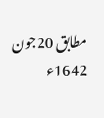مطابق 20جون 1642ء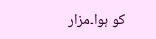کو ہوا۔مزار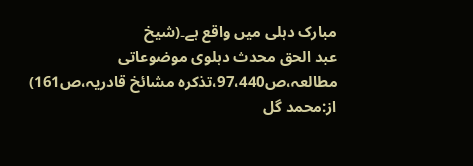مبارک دہلی میں واقع ہے۔(شیخ
عبد الحق محدث دہلوی موضوعاتی مطالعہ،ص97،440،تذکرہ مشائخ قادریہ،ص161)
از:محمد گل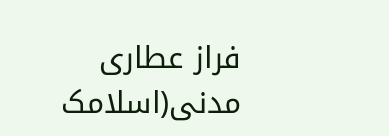فراز عطاری مدنی(اسلامک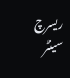ریسرچ سینٹر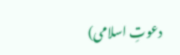دعوتِ اسلامی)